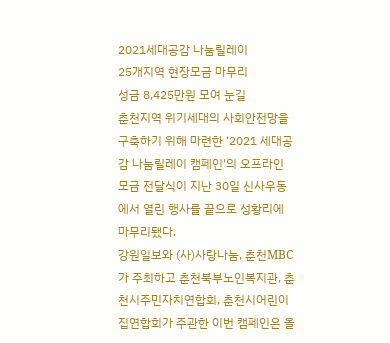2021세대공감 나눔릴레이
25개지역 현장모금 마무리
성금 8,425만원 모여 눈길
춘천지역 위기세대의 사회안전망을 구축하기 위해 마련한 ‘2021 세대공감 나눔릴레이 캠페인'의 오프라인 모금 전달식이 지난 30일 신사우동에서 열린 행사를 끝으로 성황리에 마무리됐다.
강원일보와 (사)사랑나눔, 춘천MBC가 주최하고 춘천북부노인복지관, 춘천시주민자치연합회, 춘천시어린이집연합회가 주관한 이번 캠페인은 올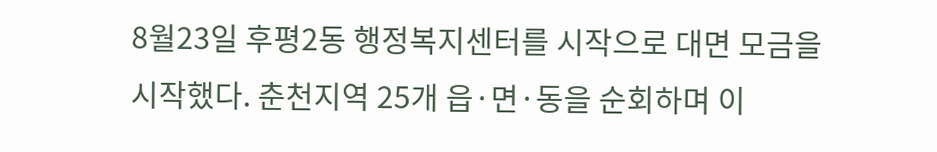8월23일 후평2동 행정복지센터를 시작으로 대면 모금을 시작했다. 춘천지역 25개 읍·면·동을 순회하며 이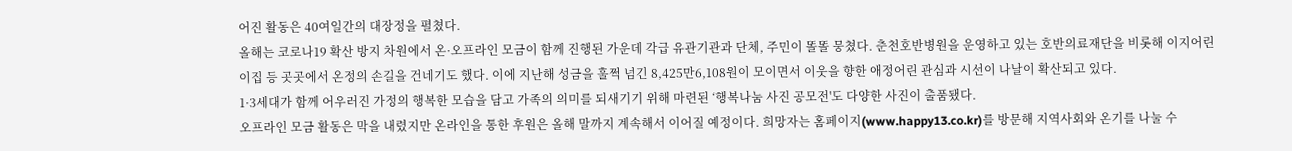어진 활동은 40여일간의 대장정을 펼쳤다.
올해는 코로나19 확산 방지 차원에서 온·오프라인 모금이 함께 진행된 가운데 각급 유관기관과 단체, 주민이 똘똘 뭉쳤다. 춘천호반병원을 운영하고 있는 호반의료재단을 비롯해 이지어린이집 등 곳곳에서 온정의 손길을 건네기도 했다. 이에 지난해 성금을 훌쩍 넘긴 8,425만6,108원이 모이면서 이웃을 향한 애정어린 관심과 시선이 나날이 확산되고 있다.
1·3세대가 함께 어우러진 가정의 행복한 모습을 담고 가족의 의미를 되새기기 위해 마련된 ‘행복나눔 사진 공모전'도 다양한 사진이 출품됐다.
오프라인 모금 활동은 막을 내렸지만 온라인을 통한 후원은 올해 말까지 계속해서 이어질 예정이다. 희망자는 홈페이지(www.happy13.co.kr)를 방문해 지역사회와 온기를 나눌 수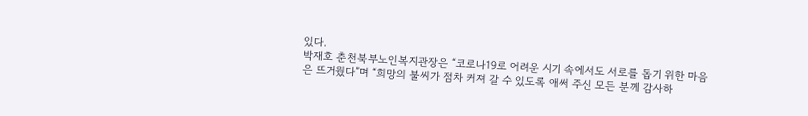있다.
박재호 춘천북부노인복지관장은 “코로나19로 어려운 시기 속에서도 서로를 돕기 위한 마음은 뜨거웠다”며 “희망의 불씨가 점차 커져 갈 수 있도록 애써 주신 모든 분께 감사하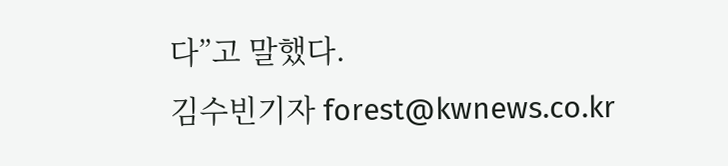다”고 말했다.
김수빈기자 forest@kwnews.co.kr